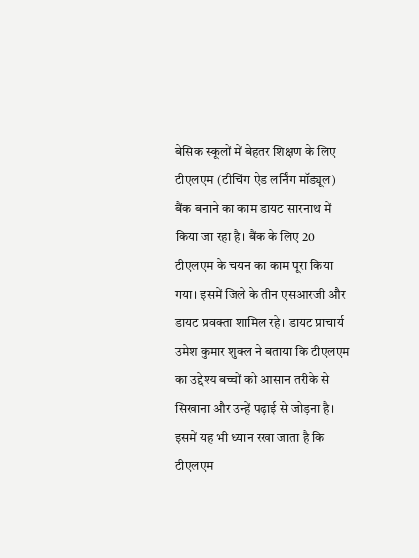बेसिक स्कूलों में बेहतर शिक्षण के लिए टीएलएम (टीचिंग ऐड लर्निंग मॉड्यूल) बैंक बनाने का काम डायट सारनाथ में किया जा रहा है। बैंक के लिए 20 टीएलएम के चयन का काम पूरा किया गया। इसमें जिले के तीन एसआरजी और डायट प्रवक्ता शामिल रहे। डायट प्राचार्य उमेश कुमार शुक्ल ने बताया कि टीएलएम का उद्देश्य बच्चों को आसान तरीके से सिखाना और उन्हें पढ़ाई से जोड़ना है। इसमें यह भी ध्यान रखा जाता है कि टीएलएम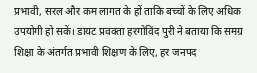प्रभावी, सरल और कम लागत के हों ताकि बच्चों के लिए अधिक उपयोगी हो सकें। डायट प्रवक्ता हरगोविंद पुरी ने बताया कि समग्र शिक्षा के अंतर्गत प्रभावी शिक्षण के लिए, हर जनपद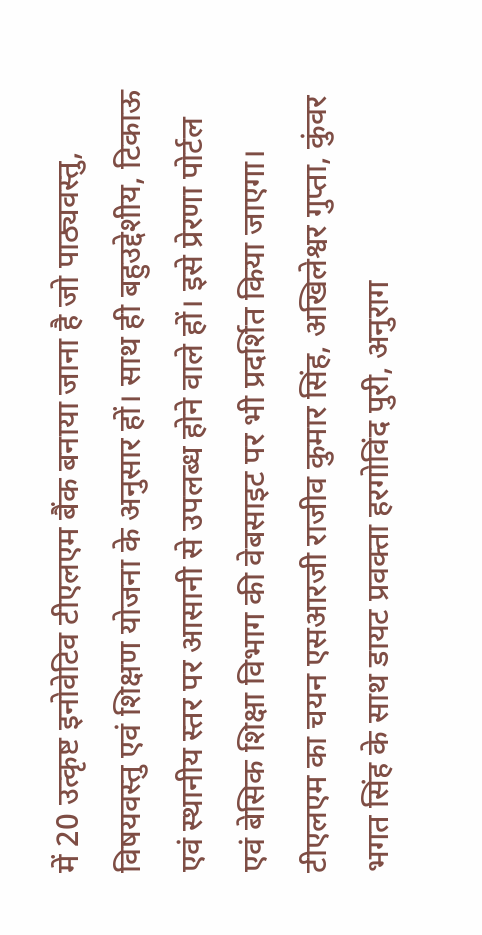में 20 उत्कृष्ट इनोवेटिव टीएलएम बैंक बनाया जाना है जो पाठ्यवस्तु, विषयवस्तु एवं शिक्षण योजना के अनुसार हों। साथ ही बहुउद्देशीय, टिकाऊ एवं स्थानीय स्तर पर आसानी से उपलब्ध होने वाले हों। इसे प्रेरणा पोर्टल एवं बेसिक शिक्षा विभाग की वेबसाइट पर भी प्रदर्शित किया जाएगा। टीएलएम का चयन एसआरजी राजीव कुमार सिंह, अखिलेश्वर गुप्ता, कुंवर भगत सिंह के साथ डायट प्रवक्ता हरगोविंद पुरी, अनुराग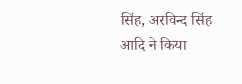सिंह, अरविन्द सिंह आदि ने किया